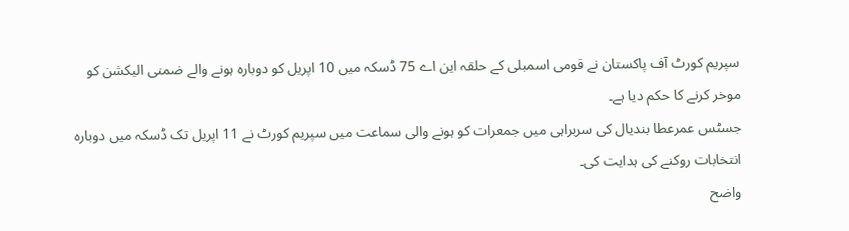سپریم کورٹ آف پاکستان نے قومی اسمبلی کے حلقہ این اے 75 ڈسکہ میں 10 اپریل کو دوبارہ ہونے والے ضمنی الیکشن کو موخر کرنے کا حکم دیا ہے۔
جسٹس عمرعطا بندیال کی سربراہی میں جمعرات کو ہونے والی سماعت میں سپریم کورٹ نے 11 اپریل تک ڈسکہ میں دوبارہ انتخابات روکنے کی ہدایت کی۔
واضح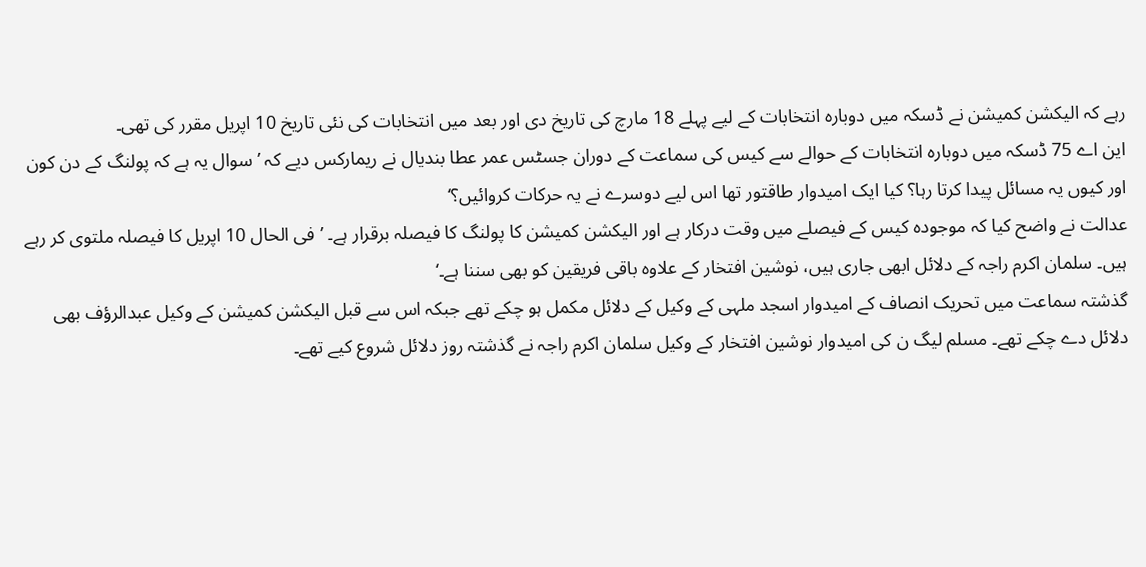رہے کہ الیکشن کمیشن نے ڈسکہ میں دوبارہ انتخابات کے لیے پہلے 18 مارچ کی تاریخ دی اور بعد میں انتخابات کی نئی تاریخ 10 اپریل مقرر کی تھی۔
این اے 75 ڈسکہ میں دوبارہ انتخابات کے حوالے سے کیس کی سماعت کے دوران جسٹس عمر عطا بندیال نے ریمارکس دیے کہ ’سوال یہ ہے کہ پولنگ کے دن کون اور کیوں یہ مسائل پیدا کرتا رہا؟ کیا ایک امیدوار طاقتور تھا اس لیے دوسرے نے یہ حرکات کروائیں؟‘
عدالت نے واضح کیا کہ موجودہ کیس کے فیصلے میں وقت درکار ہے اور الیکشن کمیشن کا پولنگ کا فیصلہ برقرار ہے۔ ’فی الحال 10 اپریل کا فیصلہ ملتوی کر رہے ہیں۔ سلمان اکرم راجہ کے دلائل ابھی جاری ہیں، نوشین افتخار کے علاوہ باقی فریقین کو بھی سننا ہے۔‘
گذشتہ سماعت میں تحریک انصاف کے امیدوار اسجد ملہی کے وکیل کے دلائل مکمل ہو چکے تھے جبکہ اس سے قبل الیکشن کمیشن کے وکیل عبدالرؤف بھی دلائل دے چکے تھے۔ مسلم لیگ ن کی امیدوار نوشین افتخار کے وکیل سلمان اکرم راجہ نے گذشتہ روز دلائل شروع کیے تھے۔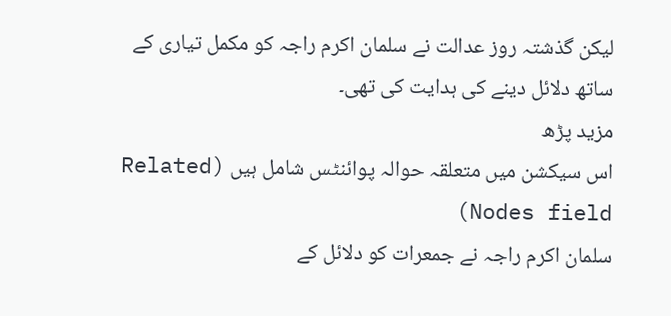لیکن گذشتہ روز عدالت نے سلمان اکرم راجہ کو مکمل تیاری کے ساتھ دلائل دینے کی ہدایت کی تھی۔
مزید پڑھ
اس سیکشن میں متعلقہ حوالہ پوائنٹس شامل ہیں (Related Nodes field)
سلمان اکرم راجہ نے جمعرات کو دلائل کے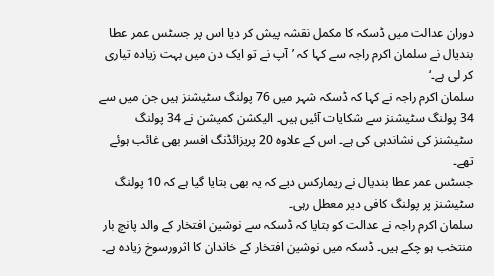دوران عدالت میں ڈسکہ کا مکمل نقشہ پیش کر دیا اس پر جسٹس عمر عطا بندیال نے سلمان اکرم راجہ سے کہا کہ ’آپ نے تو ایک دن میں بہت زیادہ تیاری کر لی ہے۔‘
سلمان اکرم راجہ نے کہا کہ ڈسکہ شہر میں 76 پولنگ سٹیشنز ہیں جن میں سے 34 پولنگ سٹیشنز سے شکایات آئیں ہیں۔ الیکشن کمیشن نے 34 پولنگ سٹیشنز کی نشاندہی کی ہے۔ اس کے علاوہ 20 پریزائڈنگ افسر بھی غائب ہوئے تھے۔
جسٹس عمر عطا بندیال نے ریمارکس دیے کہ یہ بھی بتایا گیا ہے کہ 10 پولنگ سٹیشنز پر پولنگ کافی دیر معطل رہی۔
سلمان اکرم راجہ نے عدالت کو بتایا کہ ڈسکہ سے نوشین افتخار کے والد پانچ بار منتخب ہو چکے ہیں۔ ڈسکہ میں نوشین افتخار کے خاندان کا اثرورسوخ زیادہ ہے۔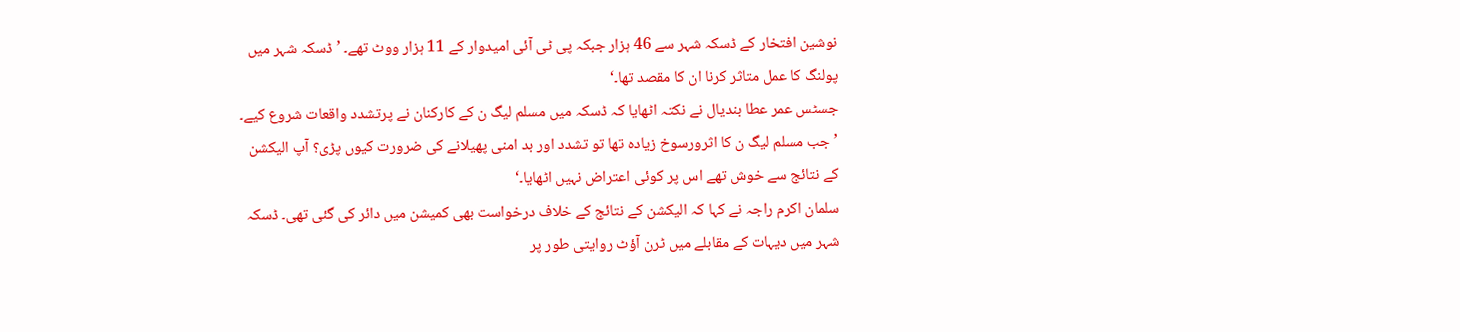نوشین افتخار کے ڈسکہ شہر سے 46 ہزار جبکہ پی ٹی آئی امیدوار کے 11 ہزار ووٹ تھے۔ ’ڈسکہ شہر میں پولنگ کا عمل متاثر کرنا ان کا مقصد تھا۔‘
جسٹس عمر عطا بندیال نے نکتہ اٹھایا کہ ڈسکہ میں مسلم لیگ ن کے کارکنان نے پرتشدد واقعات شروع کیے۔ ’جب مسلم لیگ ن کا اثرورسوخ زیادہ تھا تو تشدد اور بد امنی پھیلانے کی ضرورت کیوں پڑی؟ آپ الیکشن کے نتائج سے خوش تھے اس پر کوئی اعتراض نہیں اٹھایا۔‘
سلمان اکرم راجہ نے کہا کہ الیکشن کے نتائج کے خلاف درخواست بھی کمیشن میں دائر کی گئی تھی۔ ڈسکہ شہر میں دیہات کے مقابلے میں ٹرن آؤٹ روایتی طور پر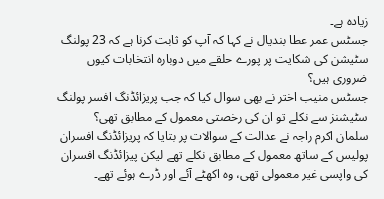زیادہ ہے۔
جسٹس عمر عطا بندیال نے کہا کہ آپ کو ثابت کرنا ہے کہ 23 پولنگ سٹیشن کی شکایت پر پورے حلقے میں دوبارہ انتخابات کیوں ضروری ہیں؟
جسٹس منیب اختر نے بھی سوال کیا کہ جب پریزائڈنگ افسر پولنگ سٹیشنز سے نکلے تو ان کی رخصتی معمول کے مطابق تھی؟
سلمان اکرم راجہ نے عدالت کے سوالات پر بتایا کہ پریزائڈنگ افسران پولیس کے ساتھ معمول کے مطابق نکلے تھے لیکن پیزائڈنگ افسران کی واپسی غیر معمولی تھی، وہ اکھٹے آئے اور ڈرے ہوئے تھے۔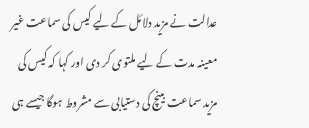عدالت نے مزید دلائل کے لیے کیس کی سماعت غیر معینہ مدت کے لیے ملتوی کر دی اور کہا کہ کیس کی مزید سماعت بینچ کی دستیابی سے مشروط ہوگا جیسے ہی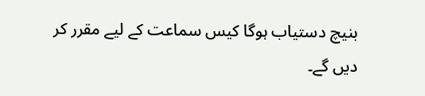بنیچ دستیاب ہوگا کیس سماعت کے لیے مقرر کر دیں گے۔